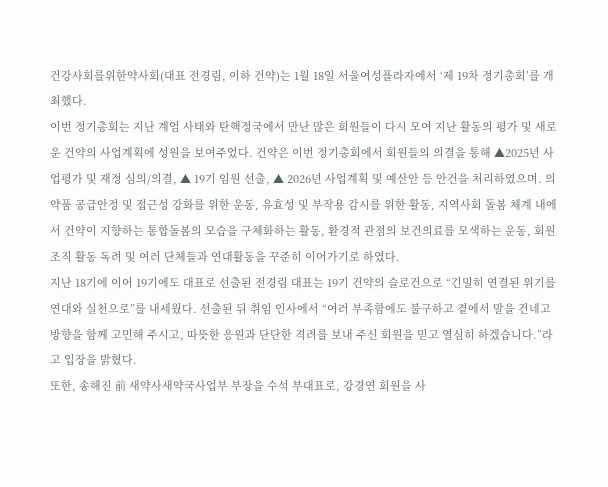건강사회를위한약사회(대표 전경림, 이하 건약)는 1월 18일 서울여성플라자에서 ‘제 19차 정기총회’를 개최했다.
이번 정기총회는 지난 계엄 사태와 탄핵정국에서 만난 많은 회원들이 다시 모여 지난 활동의 평가 및 새로운 건약의 사업계획에 성원을 보여주었다. 건약은 이번 정기총회에서 회원들의 의결을 통해 ▲2025년 사업평가 및 재정 심의/의결, ▲ 19기 임원 선출, ▲ 2026년 사업계획 및 예산안 등 안건을 처리하였으며. 의약품 공급안정 및 접근성 강화를 위한 운동, 유효성 및 부작용 감시를 위한 활동, 지역사회 돌봄 체계 내에서 건약이 지향하는 통합돌봄의 모습을 구체화하는 활동, 환경적 관점의 보건의료를 모색하는 운동, 회원 조직 활동 독려 및 여러 단체들과 연대활동을 꾸준히 이어가기로 하였다.
지난 18기에 이어 19기에도 대표로 선출된 전경림 대표는 19기 건약의 슬로건으로 “긴밀히 연결된 위기를 연대와 실천으로”를 내세웠다. 선출된 뒤 취임 인사에서 “여러 부족함에도 불구하고 곁에서 말을 건네고 방향을 함께 고민해 주시고, 따뜻한 응원과 단단한 격려를 보내 주신 회원을 믿고 열심히 하겠습니다.”라고 입장을 밝혔다.
또한, 송해진 前 새약사새약국사업부 부장을 수석 부대표로, 강경연 회원을 사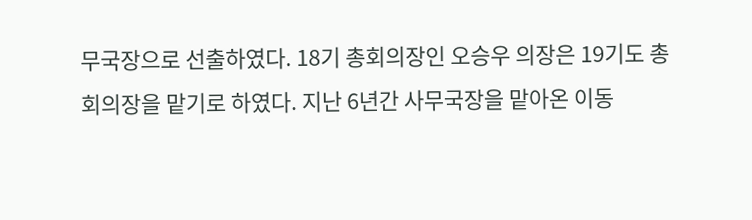무국장으로 선출하였다. 18기 총회의장인 오승우 의장은 19기도 총회의장을 맡기로 하였다. 지난 6년간 사무국장을 맡아온 이동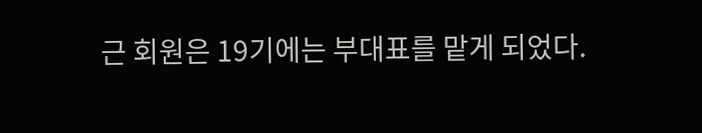근 회원은 19기에는 부대표를 맡게 되었다.